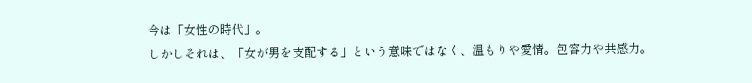今は「女性の時代」。
しかしそれは、「女が男を支配する」という意味ではなく、温もりや愛情。包容力や共感力。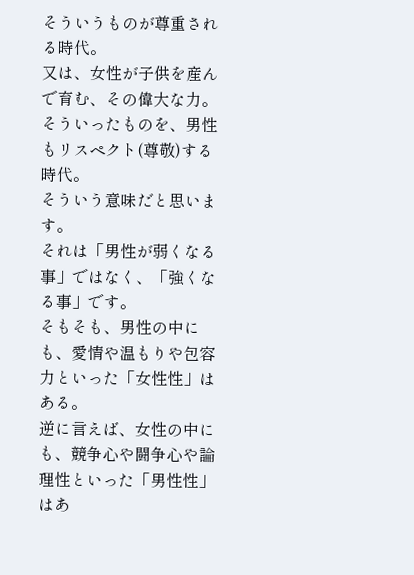そういうものが尊重される時代。
又は、女性が子供を産んで育む、その偉大な力。
そういったものを、男性もリスペクト(尊敬)する時代。
そういう意味だと思います。
それは「男性が弱くなる事」ではなく、「強くなる事」です。
そもそも、男性の中にも、愛情や温もりや包容力といった「女性性」はある。
逆に言えば、女性の中にも、競争心や闘争心や論理性といった「男性性」はあ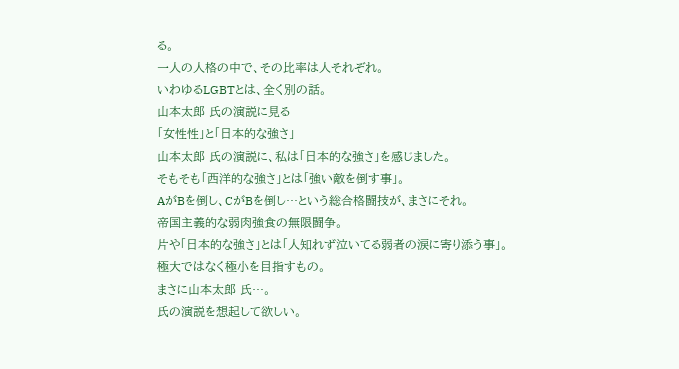る。
一人の人格の中で、その比率は人それぞれ。
いわゆるLGBTとは、全く別の話。
山本太郎 氏の演説に見る
「女性性」と「日本的な強さ」
山本太郎 氏の演説に、私は「日本的な強さ」を感じました。
そもそも「西洋的な強さ」とは「強い敵を倒す事」。
AがBを倒し、CがBを倒し…という総合格闘技が、まさにそれ。
帝国主義的な弱肉強食の無限闘争。
片や「日本的な強さ」とは「人知れず泣いてる弱者の涙に寄り添う事」。
極大ではなく極小を目指すもの。
まさに山本太郎 氏…。
氏の演説を想起して欲しい。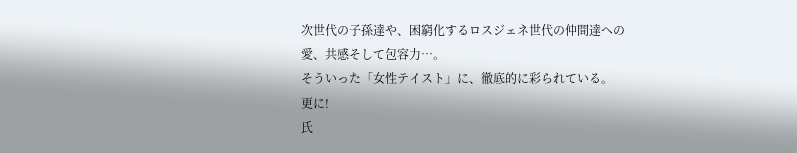次世代の子孫達や、困窮化するロスジェネ世代の仲間達への愛、共感そして包容力…。
そういった「女性テイスト」に、徹底的に彩られている。
更に!
氏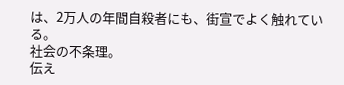は、2万人の年間自殺者にも、街宣でよく触れている。
社会の不条理。
伝え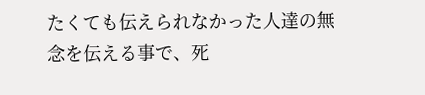たくても伝えられなかった人達の無念を伝える事で、死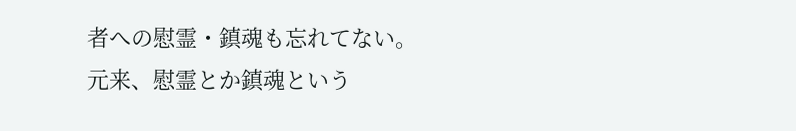者への慰霊・鎮魂も忘れてない。
元来、慰霊とか鎮魂という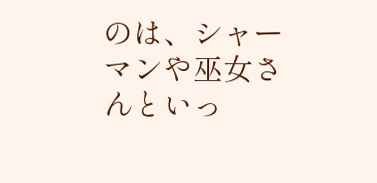のは、シャーマンや巫女さんといっ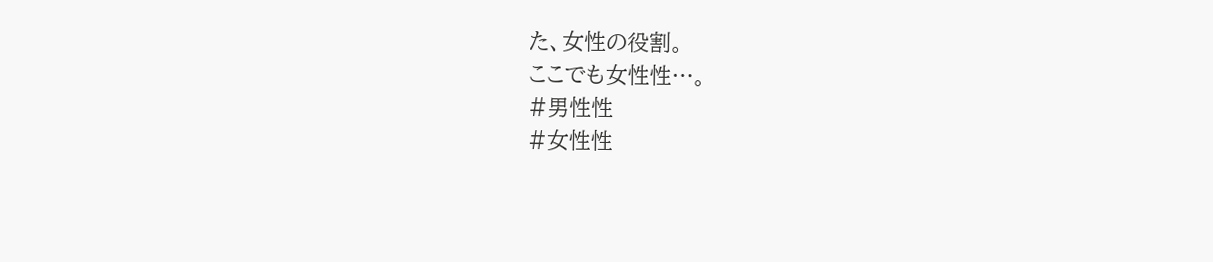た、女性の役割。
ここでも女性性…。
#男性性
#女性性